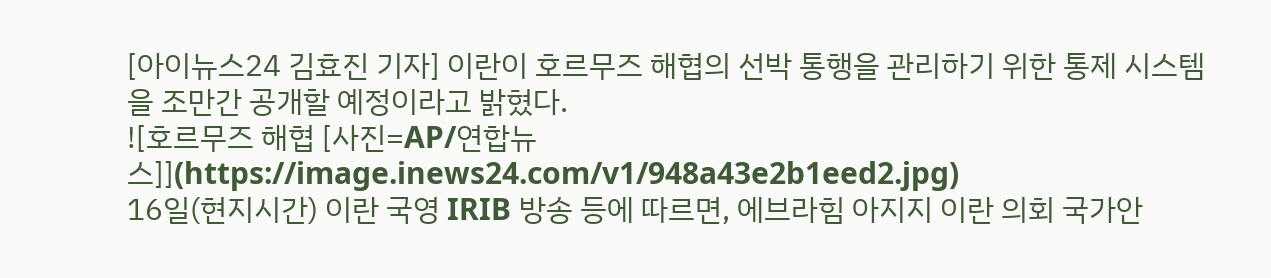[아이뉴스24 김효진 기자] 이란이 호르무즈 해협의 선박 통행을 관리하기 위한 통제 시스템을 조만간 공개할 예정이라고 밝혔다.
![호르무즈 해협 [사진=AP/연합뉴스]](https://image.inews24.com/v1/948a43e2b1eed2.jpg)
16일(현지시간) 이란 국영 IRIB 방송 등에 따르면, 에브라힘 아지지 이란 의회 국가안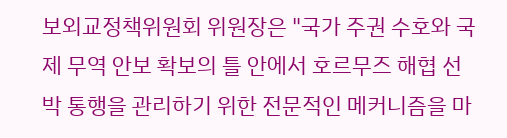보외교정책위원회 위원장은 "국가 주권 수호와 국제 무역 안보 확보의 틀 안에서 호르무즈 해협 선박 통행을 관리하기 위한 전문적인 메커니즘을 마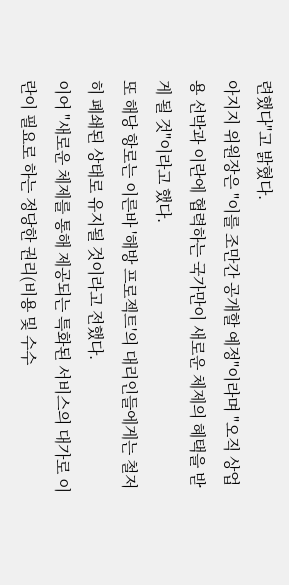련했다"고 밝혔다.
아지지 위원장은 "이를 조만간 공개할 예정"이라며 "오직 상업용 선박과 이란에 협력하는 국가만이 새로운 체제의 혜택을 받게 될 것"이라고 했다.
또 해당 항로는 이른바 '해방 프로젝트'의 대리인들에게는 철저히 폐쇄된 상태로 유지될 것이라고 전했다.
이어 "새로운 체제를 통해 제공되는 특화된 서비스의 대가로 이란이 필요로 하는 정당한 권리(비용 및 수수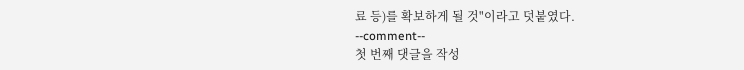료 등)를 확보하게 될 것"이라고 덧붙였다.
--comment--
첫 번째 댓글을 작성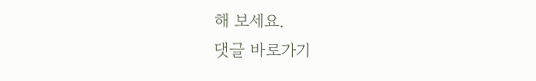해 보세요.
댓글 바로가기